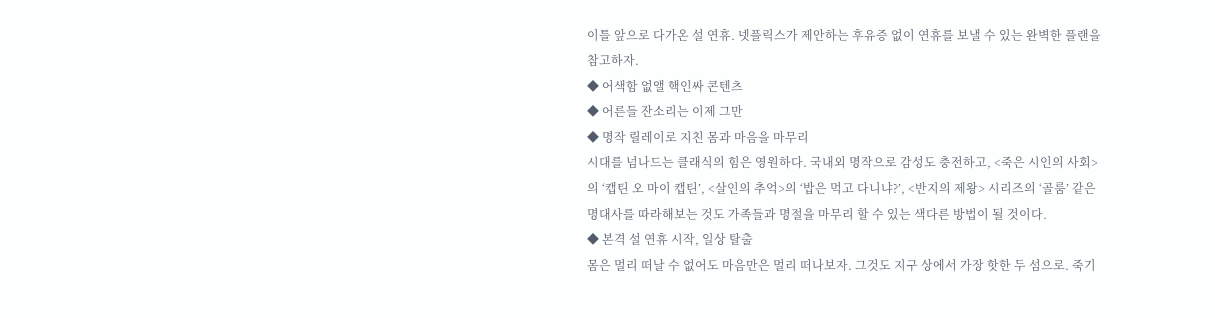이틀 앞으로 다가온 설 연휴. 넷플릭스가 제안하는 후유증 없이 연휴를 보낼 수 있는 완벽한 플랜을 참고하자.
◆ 어색함 없앨 핵인싸 콘텐츠
◆ 어른들 잔소리는 이제 그만
◆ 명작 릴레이로 지친 몸과 마음을 마무리
시대를 넘나드는 클래식의 힘은 영원하다. 국내외 명작으로 감성도 충전하고, <죽은 시인의 사회>의 ‘캡틴 오 마이 캡틴’, <살인의 추억>의 ‘밥은 먹고 다니냐?’, <반지의 제왕> 시리즈의 ‘골룸’ 같은 명대사를 따라해보는 것도 가족들과 명절을 마무리 할 수 있는 색다른 방법이 될 것이다.
◆ 본격 설 연휴 시작, 일상 탈출
몸은 멀리 떠날 수 없어도 마음만은 멀리 떠나보자. 그것도 지구 상에서 가장 핫한 두 섬으로. 죽기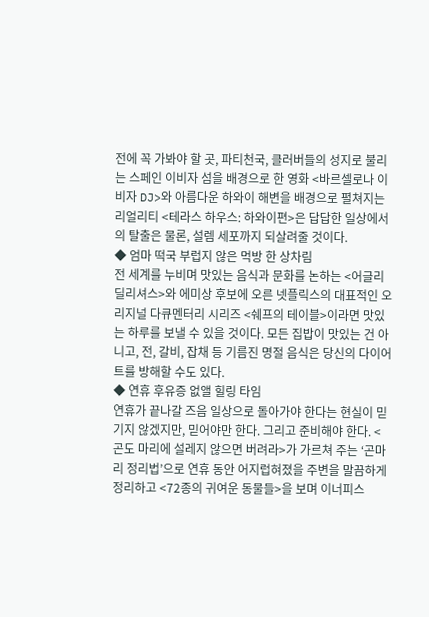전에 꼭 가봐야 할 곳, 파티천국, 클러버들의 성지로 불리는 스페인 이비자 섬을 배경으로 한 영화 <바르셀로나 이비자 DJ>와 아름다운 하와이 해변을 배경으로 펼쳐지는 리얼리티 <테라스 하우스: 하와이편>은 답답한 일상에서의 탈출은 물론, 설렘 세포까지 되살려줄 것이다.
◆ 엄마 떡국 부럽지 않은 먹방 한 상차림
전 세계를 누비며 맛있는 음식과 문화를 논하는 <어글리 딜리셔스>와 에미상 후보에 오른 넷플릭스의 대표적인 오리지널 다큐멘터리 시리즈 <쉐프의 테이블>이라면 맛있는 하루를 보낼 수 있을 것이다. 모든 집밥이 맛있는 건 아니고, 전, 갈비, 잡채 등 기름진 명절 음식은 당신의 다이어트를 방해할 수도 있다.
◆ 연휴 후유증 없앨 힐링 타임
연휴가 끝나갈 즈음 일상으로 돌아가야 한다는 현실이 믿기지 않겠지만, 믿어야만 한다. 그리고 준비해야 한다. <곤도 마리에 설레지 않으면 버려라>가 가르쳐 주는 ‘곤마리 정리법’으로 연휴 동안 어지럽혀졌을 주변을 말끔하게 정리하고 <72종의 귀여운 동물들>을 보며 이너피스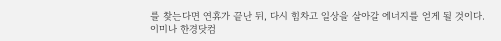를 찾는다면 연휴가 끝난 뒤, 다시 힘차고 일상을 살아갈 에너지를 얻게 될 것이다.
이미나 한경닷컴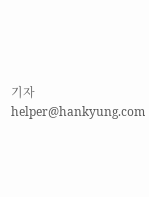기자 helper@hankyung.com